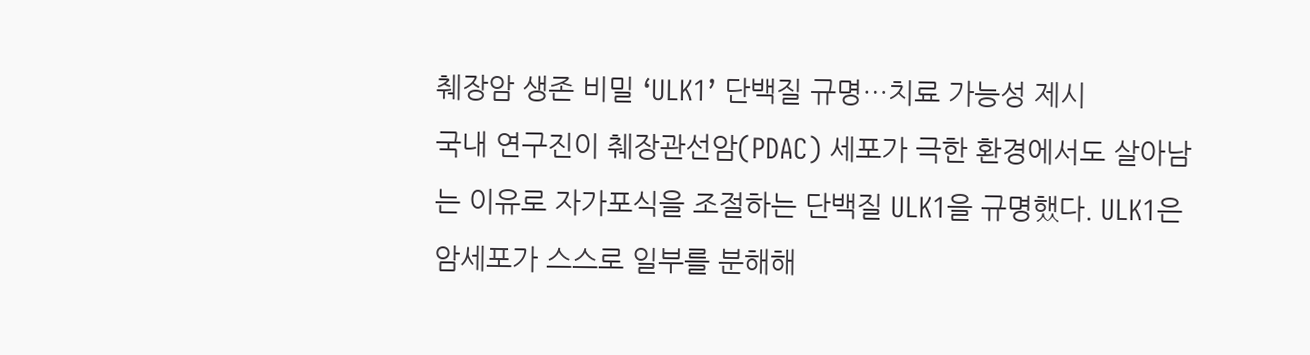췌장암 생존 비밀 ‘ULK1’ 단백질 규명…치료 가능성 제시
국내 연구진이 췌장관선암(PDAC) 세포가 극한 환경에서도 살아남는 이유로 자가포식을 조절하는 단백질 ULK1을 규명했다. ULK1은 암세포가 스스로 일부를 분해해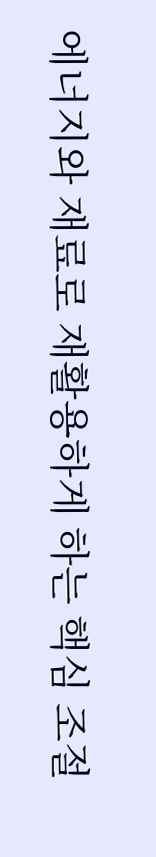에너지와 재료로 재활용하게 하는 핵심 조절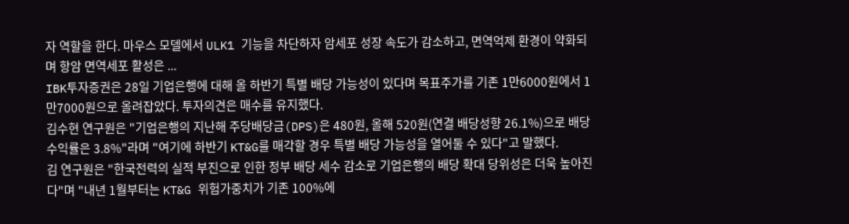자 역할을 한다. 마우스 모델에서 ULK1 기능을 차단하자 암세포 성장 속도가 감소하고, 면역억제 환경이 약화되며 항암 면역세포 활성은 ...
IBK투자증권은 28일 기업은행에 대해 올 하반기 특별 배당 가능성이 있다며 목표주가를 기존 1만6000원에서 1만7000원으로 올려잡았다. 투자의견은 매수를 유지했다.
김수현 연구원은 "기업은행의 지난해 주당배당금(DPS)은 480원, 올해 520원(연결 배당성향 26.1%)으로 배당 수익률은 3.8%"라며 "여기에 하반기 KT&G를 매각할 경우 특별 배당 가능성을 열어둘 수 있다"고 말했다.
김 연구원은 "한국전력의 실적 부진으로 인한 정부 배당 세수 감소로 기업은행의 배당 확대 당위성은 더욱 높아진다"며 "내년 1월부터는 KT&G 위험가중치가 기존 100%에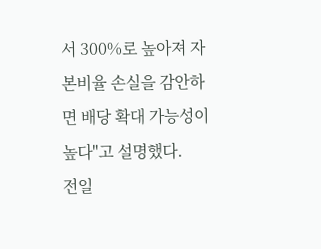서 300%로 높아져 자본비율 손실을 감안하면 배당 확대 가능성이 높다"고 설명했다.
전일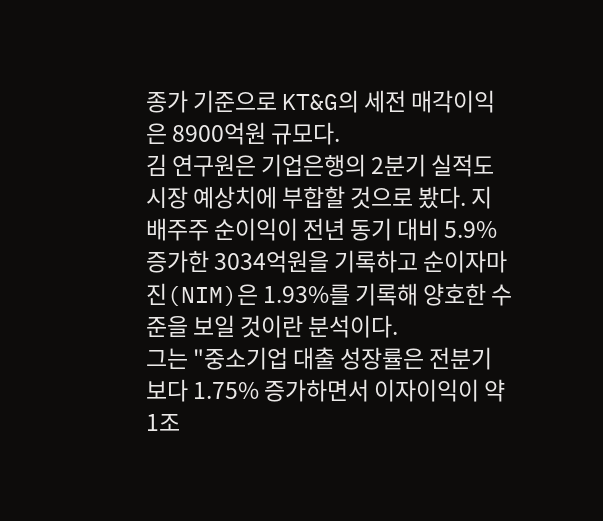종가 기준으로 KT&G의 세전 매각이익은 8900억원 규모다.
김 연구원은 기업은행의 2분기 실적도 시장 예상치에 부합할 것으로 봤다. 지배주주 순이익이 전년 동기 대비 5.9% 증가한 3034억원을 기록하고 순이자마진(NIM)은 1.93%를 기록해 양호한 수준을 보일 것이란 분석이다.
그는 "중소기업 대출 성장률은 전분기보다 1.75% 증가하면서 이자이익이 약 1조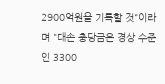2900억원을 기록할 것"이라며 "대손 충당금은 경상 수준인 3300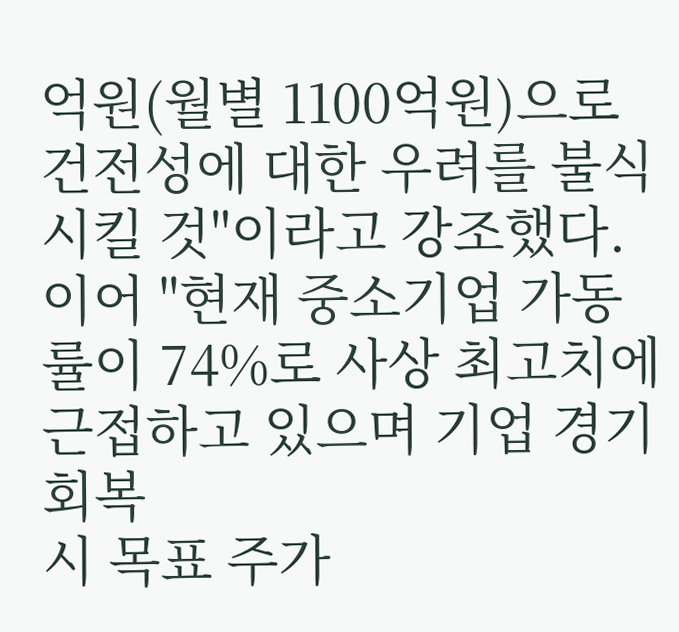억원(월별 1100억원)으로 건전성에 대한 우려를 불식시킬 것"이라고 강조했다.
이어 "현재 중소기업 가동률이 74%로 사상 최고치에 근접하고 있으며 기업 경기 회복
시 목표 주가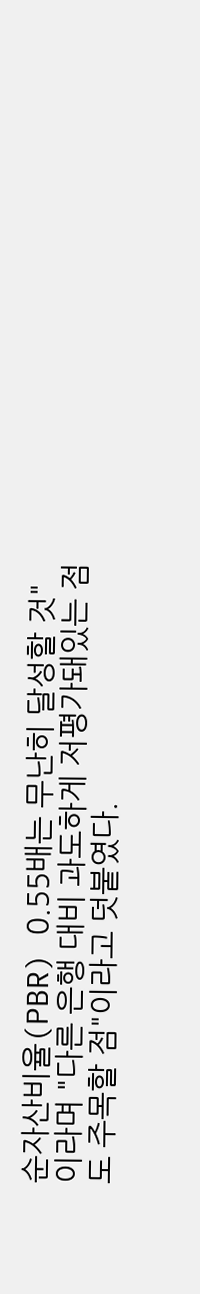순자산비율(PBR) 0.55배는 무난히 달성할 것"이라며 "다른 은행 대비 과도하게 저평가돼있는 점도 주목할 점"이라고 덧붙였다.